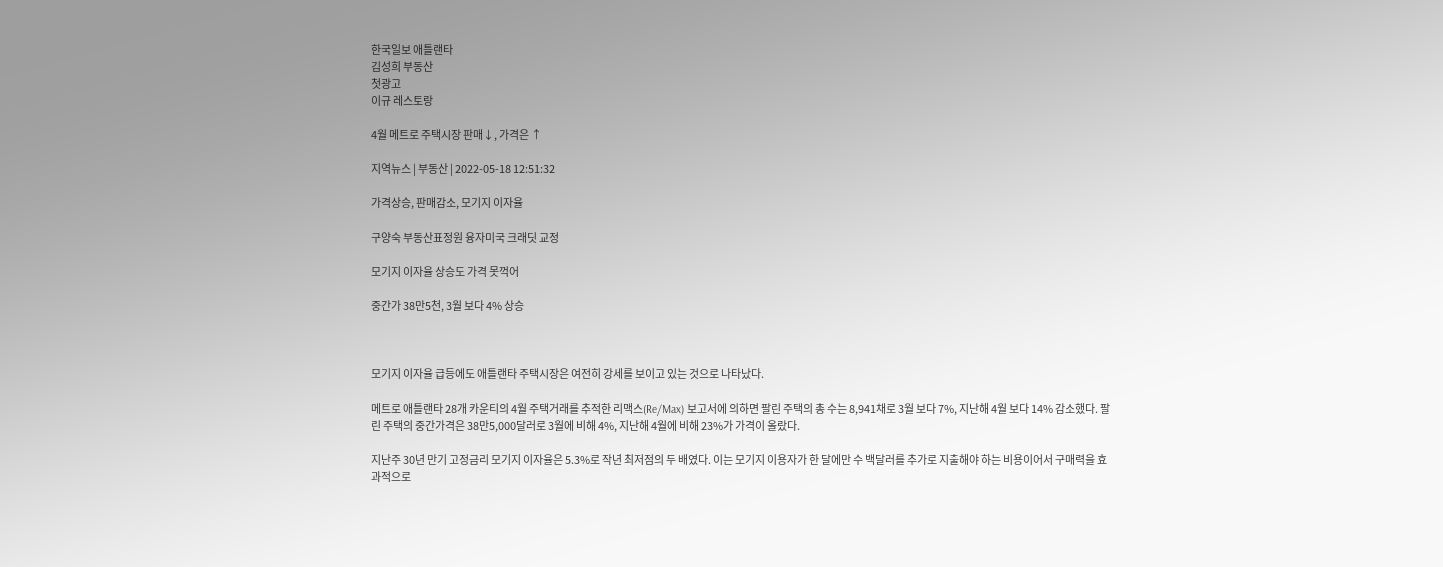한국일보 애틀랜타
김성희 부동산
첫광고
이규 레스토랑

4월 메트로 주택시장 판매↓, 가격은 ↑

지역뉴스 | 부동산 | 2022-05-18 12:51:32

가격상승, 판매감소, 모기지 이자율

구양숙 부동산표정원 융자미국 크래딧 교정

모기지 이자율 상승도 가격 못꺽어

중간가 38만5천, 3월 보다 4% 상승



모기지 이자율 급등에도 애틀랜타 주택시장은 여전히 강세를 보이고 있는 것으로 나타났다.

메트로 애틀랜타 28개 카운티의 4월 주택거래를 추적한 리맥스(Re/Max) 보고서에 의하면 팔린 주택의 총 수는 8,941채로 3월 보다 7%, 지난해 4월 보다 14% 감소했다. 팔린 주택의 중간가격은 38만5,000달러로 3월에 비해 4%, 지난해 4월에 비해 23%가 가격이 올랐다.

지난주 30년 만기 고정금리 모기지 이자율은 5.3%로 작년 최저점의 두 배였다. 이는 모기지 이용자가 한 달에만 수 백달러를 추가로 지출해야 하는 비용이어서 구매력을 효과적으로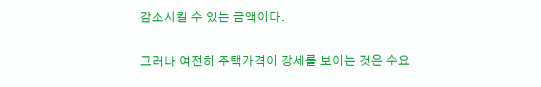감소시킬 수 있는 금액이다.

그러나 여전히 주택가격이 강세를 보이는 것은 수요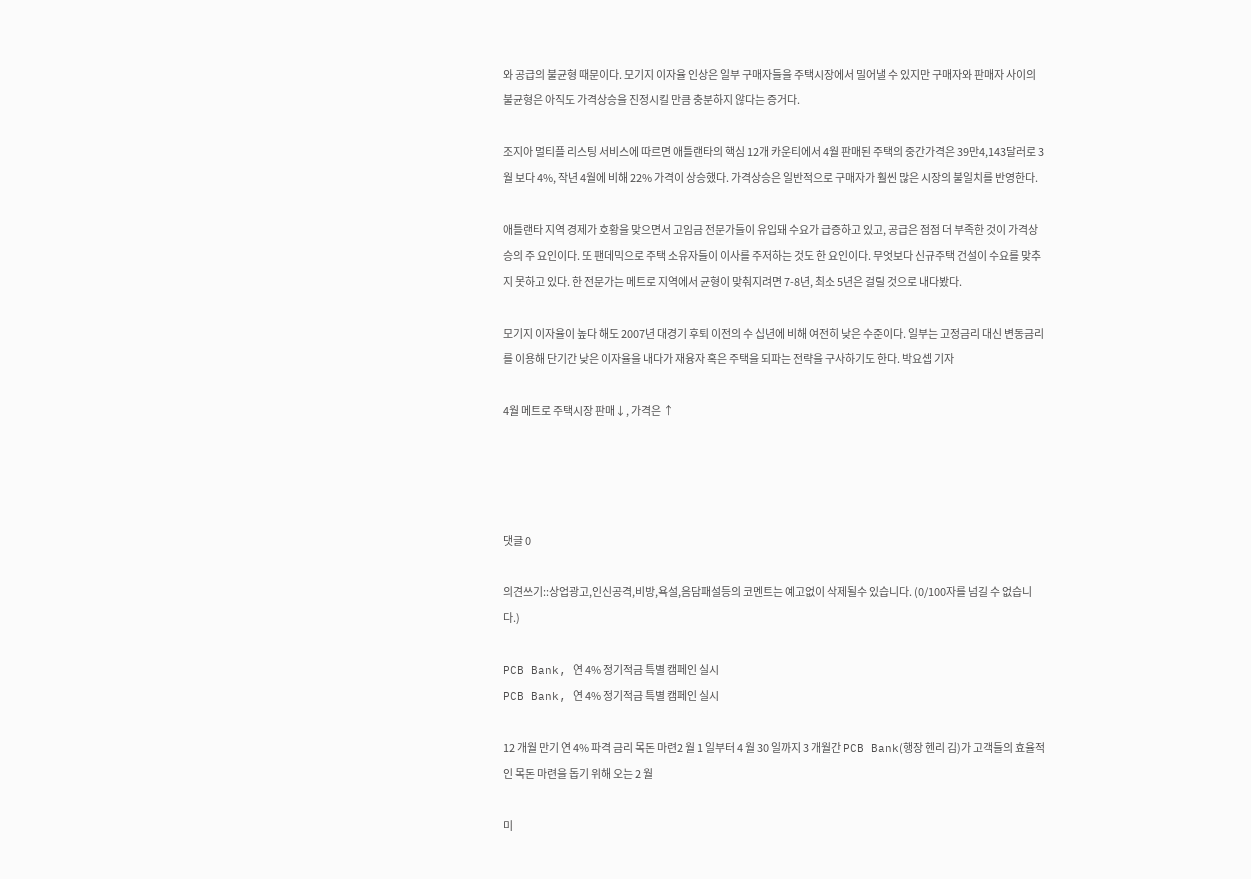와 공급의 불균형 때문이다. 모기지 이자율 인상은 일부 구매자들을 주택시장에서 밀어낼 수 있지만 구매자와 판매자 사이의 불균형은 아직도 가격상승을 진정시킬 만큼 충분하지 않다는 증거다.

조지아 멀티플 리스팅 서비스에 따르면 애틀랜타의 핵심 12개 카운티에서 4월 판매된 주택의 중간가격은 39만4,143달러로 3월 보다 4%, 작년 4월에 비해 22% 가격이 상승했다. 가격상승은 일반적으로 구매자가 훨씬 많은 시장의 불일치를 반영한다.

애틀랜타 지역 경제가 호황을 맞으면서 고임금 전문가들이 유입돼 수요가 급증하고 있고, 공급은 점점 더 부족한 것이 가격상승의 주 요인이다. 또 팬데믹으로 주택 소유자들이 이사를 주저하는 것도 한 요인이다. 무엇보다 신규주택 건설이 수요를 맞추지 못하고 있다. 한 전문가는 메트로 지역에서 균형이 맞춰지려면 7-8년, 최소 5년은 걸릴 것으로 내다봤다.

모기지 이자율이 높다 해도 2007년 대경기 후퇴 이전의 수 십년에 비해 여전히 낮은 수준이다. 일부는 고정금리 대신 변동금리를 이용해 단기간 낮은 이자율을 내다가 재융자 혹은 주택을 되파는 전략을 구사하기도 한다. 박요셉 기자

4월 메트로 주택시장 판매↓, 가격은 ↑




댓글 0

의견쓰기::상업광고,인신공격,비방,욕설,음담패설등의 코멘트는 예고없이 삭제될수 있습니다. (0/100자를 넘길 수 없습니다.)

PCB Bank, 연 4% 정기적금 특별 캠페인 실시
PCB Bank, 연 4% 정기적금 특별 캠페인 실시

12 개월 만기 연 4% 파격 금리 목돈 마련2 월 1 일부터 4 월 30 일까지 3 개월간 PCB Bank(행장 헨리 김)가 고객들의 효율적인 목돈 마련을 돕기 위해 오는 2 월

미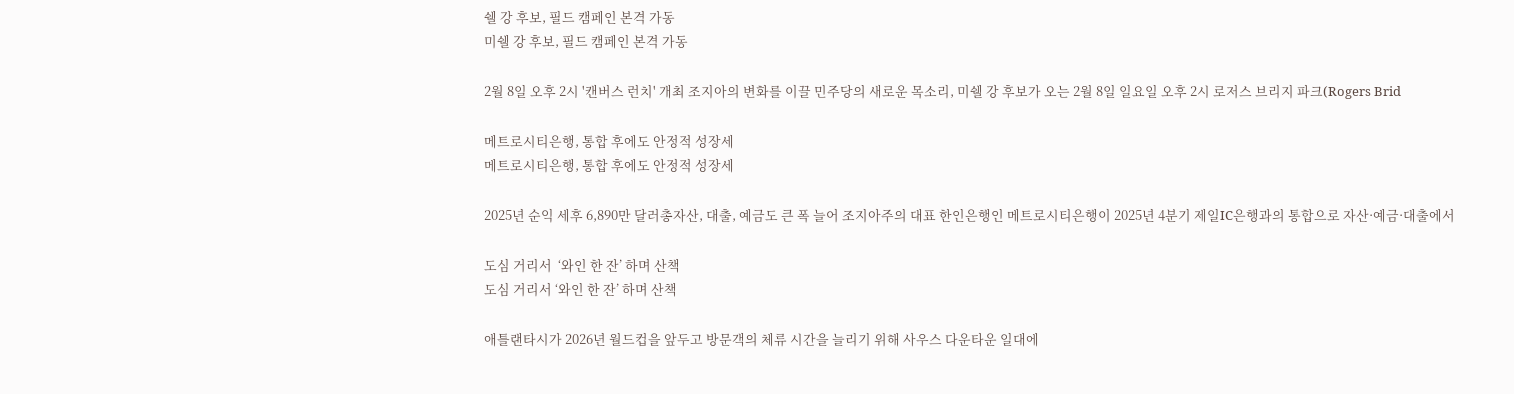쉘 강 후보, 필드 캠페인 본격 가동
미쉘 강 후보, 필드 캠페인 본격 가동

2월 8일 오후 2시 '캔버스 런치' 개최 조지아의 변화를 이끌 민주당의 새로운 목소리, 미쉘 강 후보가 오는 2월 8일 일요일 오후 2시 로저스 브리지 파크(Rogers Brid

메트로시티은행, 통합 후에도 안정적 성장세
메트로시티은행, 통합 후에도 안정적 성장세

2025년 순익 세후 6,890만 달러총자산, 대출, 예금도 큰 폭 늘어 조지아주의 대표 한인은행인 메트로시티은행이 2025년 4분기 제일IC은행과의 통합으로 자산·예금·대출에서

도심 거리서  ‘와인 한 잔’ 하며 산책
도심 거리서 ‘와인 한 잔’ 하며 산책

애틀랜타시가 2026년 월드컵을 앞두고 방문객의 체류 시간을 늘리기 위해 사우스 다운타운 일대에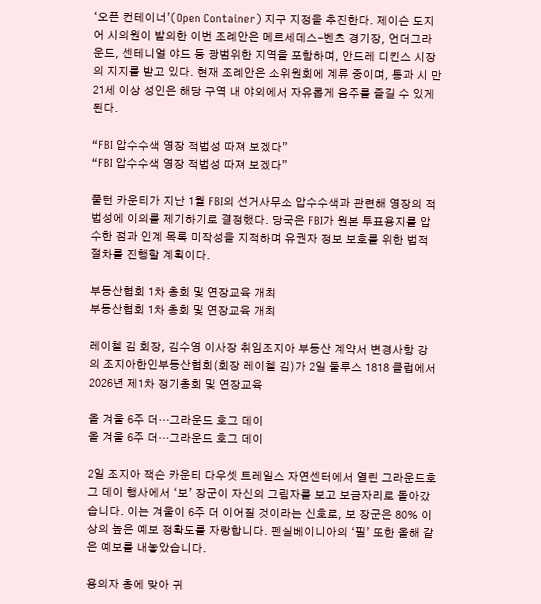‘오픈 컨테이너’(Open Container) 지구 지정을 추진한다. 제이슨 도지어 시의원이 발의한 이번 조례안은 메르세데스-벤츠 경기장, 언더그라운드, 센테니얼 야드 등 광범위한 지역을 포함하며, 안드레 디킨스 시장의 지지를 받고 있다. 현재 조례안은 소위원회에 계류 중이며, 통과 시 만 21세 이상 성인은 해당 구역 내 야외에서 자유롭게 음주를 즐길 수 있게 된다.

“FBI 압수수색 영장 적법성 따져 보겠다”
“FBI 압수수색 영장 적법성 따져 보겠다”

풀턴 카운티가 지난 1월 FBI의 선거사무소 압수수색과 관련해 영장의 적법성에 이의를 제기하기로 결정했다. 당국은 FBI가 원본 투표용지를 압수한 점과 인계 목록 미작성을 지적하며 유권자 정보 보호를 위한 법적 절차를 진행할 계획이다.

부동산협회 1차 총회 및 연장교육 개최
부동산협회 1차 총회 및 연장교육 개최

레이첼 김 회장, 김수영 이사장 취임조지아 부동산 계약서 변경사항 강의 조지아한인부동산협회(회장 레이첼 김)가 2일 둘루스 1818 클럽에서 2026년 제1차 정기총회 및 연장교육

올 겨울 6주 더…그라운드 호그 데이
올 겨울 6주 더…그라운드 호그 데이

2일 조지아 잭슨 카운티 다우셋 트레일스 자연센터에서 열린 그라운드호그 데이 행사에서 ‘보’ 장군이 자신의 그림자를 보고 보금자리로 돌아갔습니다. 이는 겨울이 6주 더 이어질 것이라는 신호로, 보 장군은 80% 이상의 높은 예보 정확도를 자랑합니다. 펜실베이니아의 ‘필’ 또한 올해 같은 예보를 내놓았습니다.

용의자 총에 맞아 귀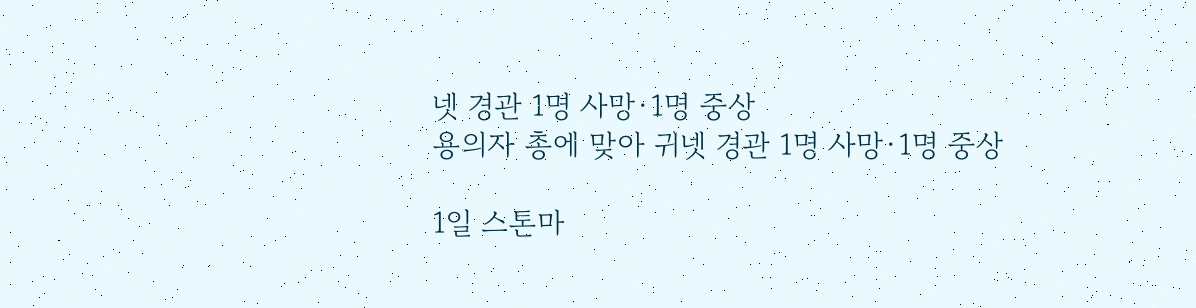넷 경관 1명 사망·1명 중상
용의자 총에 맞아 귀넷 경관 1명 사망·1명 중상

1일 스톤마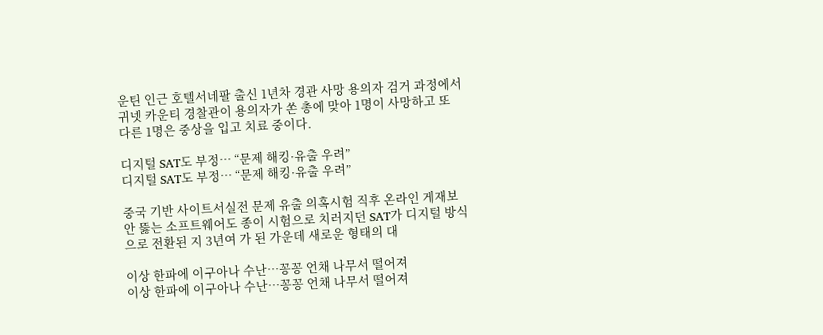운틴 인근 호텔서네팔 출신 1년차 경관 사망 용의자 검거 과정에서 귀넷 카운티 경찰관이 용의자가 쏜 총에 맞아 1명이 사망하고 또 다른 1명은 중상을 입고 치료 중이다.

디지털 SAT도 부정… “문제 해킹·유출 우려”
디지털 SAT도 부정… “문제 해킹·유출 우려”

중국 기반 사이트서실전 문제 유출 의혹시험 직후 온라인 게재보안 뚫는 소프트웨어도 종이 시험으로 치러지던 SAT가 디지털 방식으로 전환된 지 3년여 가 된 가운데 새로운 형태의 대

이상 한파에 이구아나 수난…꽁꽁 언채 나무서 떨어져
이상 한파에 이구아나 수난…꽁꽁 언채 나무서 떨어져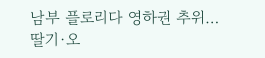남부 플로리다 영하권 추위…딸기·오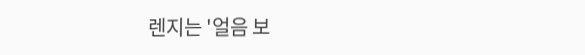렌지는 '얼음 보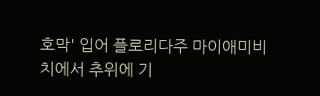호막' 입어 플로리다주 마이애미비치에서 추위에 기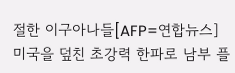절한 이구아나들[AFP=연합뉴스] 미국을 덮친 초강력 한파로 남부 플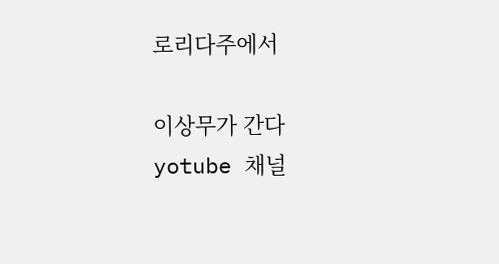로리다주에서

이상무가 간다 yotube 채널